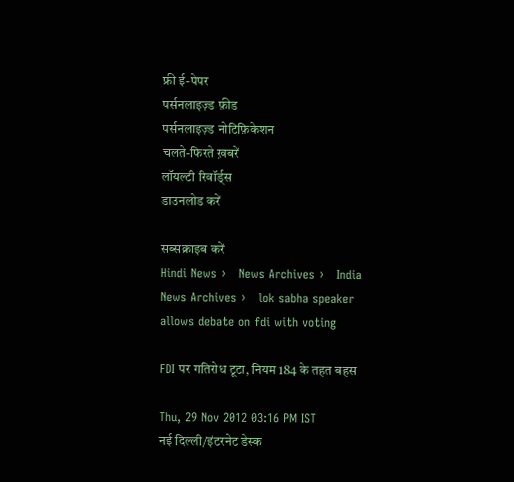फ्री ई-पेपर
पर्सनलाइज़्ड फ़ीड
पर्सनलाइज़्ड नोटिफ़िकेशन
चलते-फिरते ख़बरें
लॉयल्टी रिवॉर्ड्स
डाउनलोड करें

सब्सक्राइब करें
Hindi News ›   News Archives ›   India News Archives ›   lok sabha speaker allows debate on fdi with voting

FDI पर गतिरोध टूटा, नियम 184 के तहत बहस

Thu, 29 Nov 2012 03:16 PM IST
नई दिल्ली/इंटरनेट डेस्क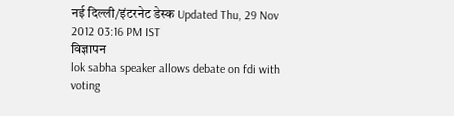नई दिल्ली/इंटरनेट डेस्क Updated Thu, 29 Nov 2012 03:16 PM IST
विज्ञापन
lok sabha speaker allows debate on fdi with voting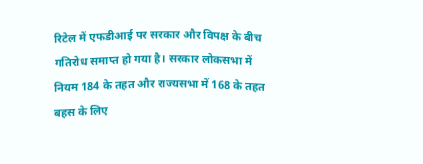रिटेल में एफडीआई पर सरकार और विपक्ष के बीच गतिरोध समाप्त हो गया है। सरकार लोकसभा में नियम 184 के तहत और राज्यसभा में 168 के तहत बहस के लिए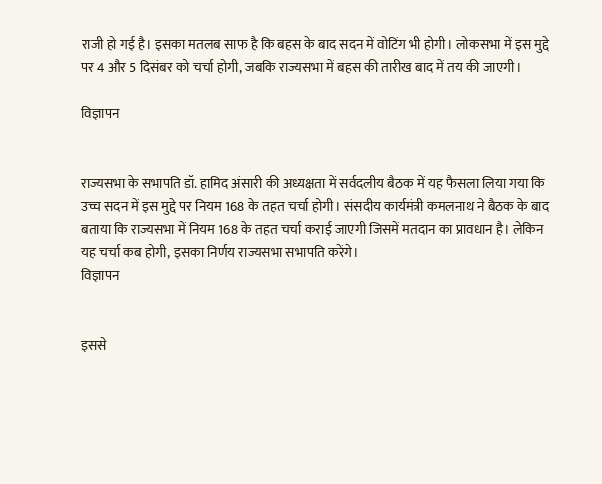राजी हो गई है। इसका मतलब साफ है कि बहस के बाद सदन में वोटिंग भी होगी। लोकसभा में इस मुद्दे पर 4 और 5 दिसंबर को चर्चा होगी, जबकि राज्यसभा में बहस की तारीख बाद में तय की जाएगी।

विज्ञापन


राज्यसभा के सभापति डॉ. हामिद अंसारी की अध्यक्षता में सर्वदलीय बैठक में यह फैसला लिया गया कि उच्च सदन में इस मुद्दे पर नियम 168 के तहत चर्चा होगी। संसदीय कार्यमंत्री कमलनाथ ने बैठक के बाद बताया कि राज्यसभा में नियम 168 के तहत चर्चा कराई जाएगी जिसमें मतदान का प्रावधान है। लेकिन यह चर्चा कब होगी, इसका निर्णय राज्यसभा सभापति करेंगे।
विज्ञापन


इससे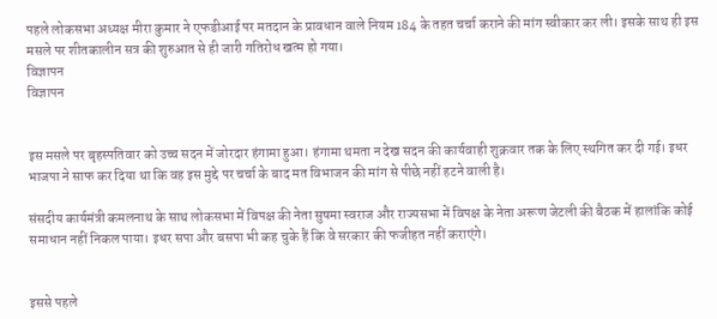पहले लोकसभा अध्यक्ष मीरा कुमार ने एफडीआई पर मतदान के प्रावधान वाले नियम 184 के तहत चर्चा कराने की मांग स्वीकार कर ली। इसके साथ ही इस मसले पर शीतकालीन सत्र की शुरुआत से ही जारी गतिरोध खत्म हो गया।
विज्ञापन
विज्ञापन


इस मसले पर बृहस्पतिवार को उच्च सदन में जोरदार हंगामा हुआ। हंगामा थमता न देख सदन की कार्यवाही शुक्रवार तक के लिए स्थगित कर दी गई। इधर भाजपा ने साफ कर दिया था कि वह इस मुद्दे पर चर्चा के बाद मत विभाजन की मांग से पीछे नहीं हटने वाली है।

संसदीय कार्यमंत्री कमलनाथ के साथ लोकसभा में विपक्ष की नेता सुषमा स्वराज और राज्यसभा में विपक्ष के नेता अरूण जेटली की बैठक में हालांकि कोई समाधान नहीं निकल पाया। इधर सपा और बसपा भी कह चुके हैं कि वे सरकार की फजीहत नहीं कराएंगे।


इससे पहले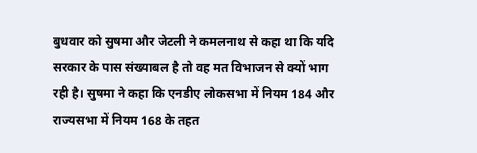बुधवार को सुषमा और जेटली ने कमलनाथ से कहा था कि यदि सरकार के पास संख्याबल है तो वह मत विभाजन से क्यों भाग रही है। सुषमा ने कहा कि एनडीए लोकसभा में नियम 184 और राज्यसभा में नियम 168 के तहत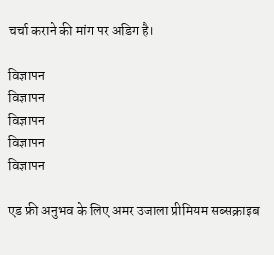चर्चा कराने की मांग पर अडिग है।

विज्ञापन
विज्ञापन
विज्ञापन
विज्ञापन
विज्ञापन

एड फ्री अनुभव के लिए अमर उजाला प्रीमियम सब्सक्राइब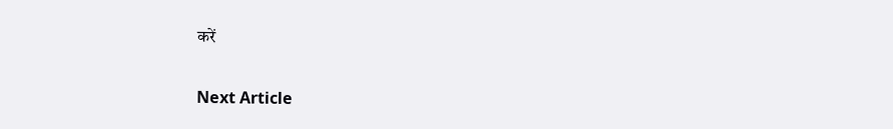करें

Next Article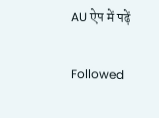AU ऐप में पढ़ें

Followed